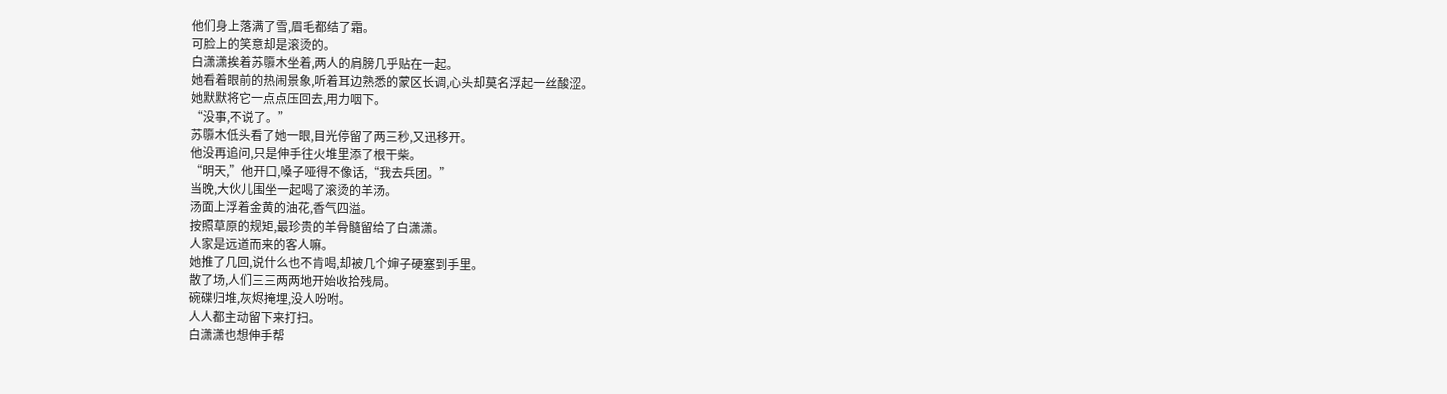他们身上落满了雪,眉毛都结了霜。
可脸上的笑意却是滚烫的。
白潇潇挨着苏隳木坐着,两人的肩膀几乎贴在一起。
她看着眼前的热闹景象,听着耳边熟悉的蒙区长调,心头却莫名浮起一丝酸涩。
她默默将它一点点压回去,用力咽下。
“没事,不说了。”
苏隳木低头看了她一眼,目光停留了两三秒,又迅移开。
他没再追问,只是伸手往火堆里添了根干柴。
“明天,”他开口,嗓子哑得不像话,“我去兵团。”
当晚,大伙儿围坐一起喝了滚烫的羊汤。
汤面上浮着金黄的油花,香气四溢。
按照草原的规矩,最珍贵的羊骨髓留给了白潇潇。
人家是远道而来的客人嘛。
她推了几回,说什么也不肯喝,却被几个婶子硬塞到手里。
散了场,人们三三两两地开始收拾残局。
碗碟归堆,灰烬掩埋,没人吩咐。
人人都主动留下来打扫。
白潇潇也想伸手帮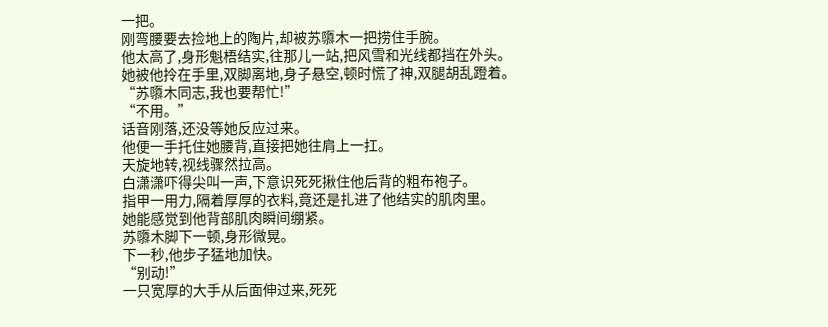一把。
刚弯腰要去捡地上的陶片,却被苏隳木一把捞住手腕。
他太高了,身形魁梧结实,往那儿一站,把风雪和光线都挡在外头。
她被他拎在手里,双脚离地,身子悬空,顿时慌了神,双腿胡乱蹬着。
“苏隳木同志,我也要帮忙!”
“不用。”
话音刚落,还没等她反应过来。
他便一手托住她腰背,直接把她往肩上一扛。
天旋地转,视线骤然拉高。
白潇潇吓得尖叫一声,下意识死死揪住他后背的粗布袍子。
指甲一用力,隔着厚厚的衣料,竟还是扎进了他结实的肌肉里。
她能感觉到他背部肌肉瞬间绷紧。
苏隳木脚下一顿,身形微晃。
下一秒,他步子猛地加快。
“别动!”
一只宽厚的大手从后面伸过来,死死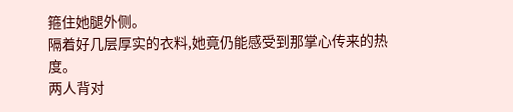箍住她腿外侧。
隔着好几层厚实的衣料,她竟仍能感受到那掌心传来的热度。
两人背对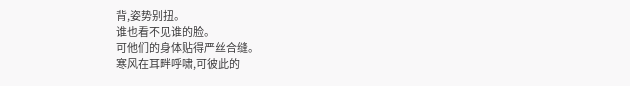背,姿势别扭。
谁也看不见谁的脸。
可他们的身体贴得严丝合缝。
寒风在耳畔呼啸,可彼此的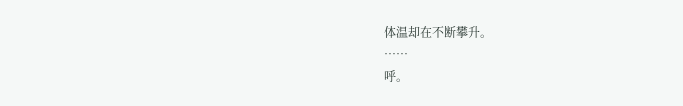体温却在不断攀升。
……
呼。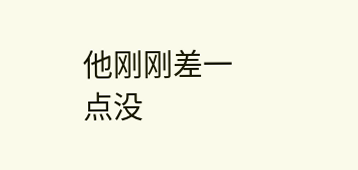他刚刚差一点没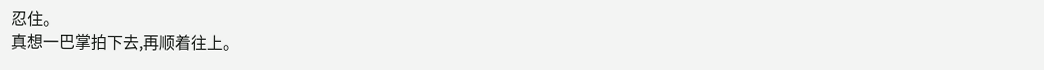忍住。
真想一巴掌拍下去,再顺着往上。